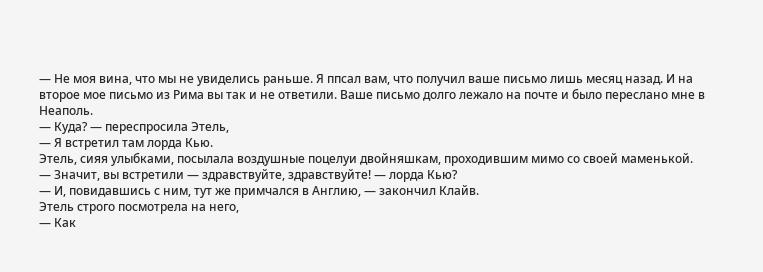— Не моя вина, что мы не увиделись раньше. Я ппсал вам, что получил ваше письмо лишь месяц назад. И на второе мое письмо из Рима вы так и не ответили. Ваше письмо долго лежало на почте и было переслано мне в Неаполь.
— Куда? — переспросила Этель,
— Я встретил там лорда Кью.
Этель, сияя улыбками, посылала воздушные поцелуи двойняшкам, проходившим мимо со своей маменькой.
— Значит, вы встретили — здравствуйте, здравствуйте! — лорда Кью?
— И, повидавшись с ним, тут же примчался в Англию, — закончил Клайв.
Этель строго посмотрела на него,
— Как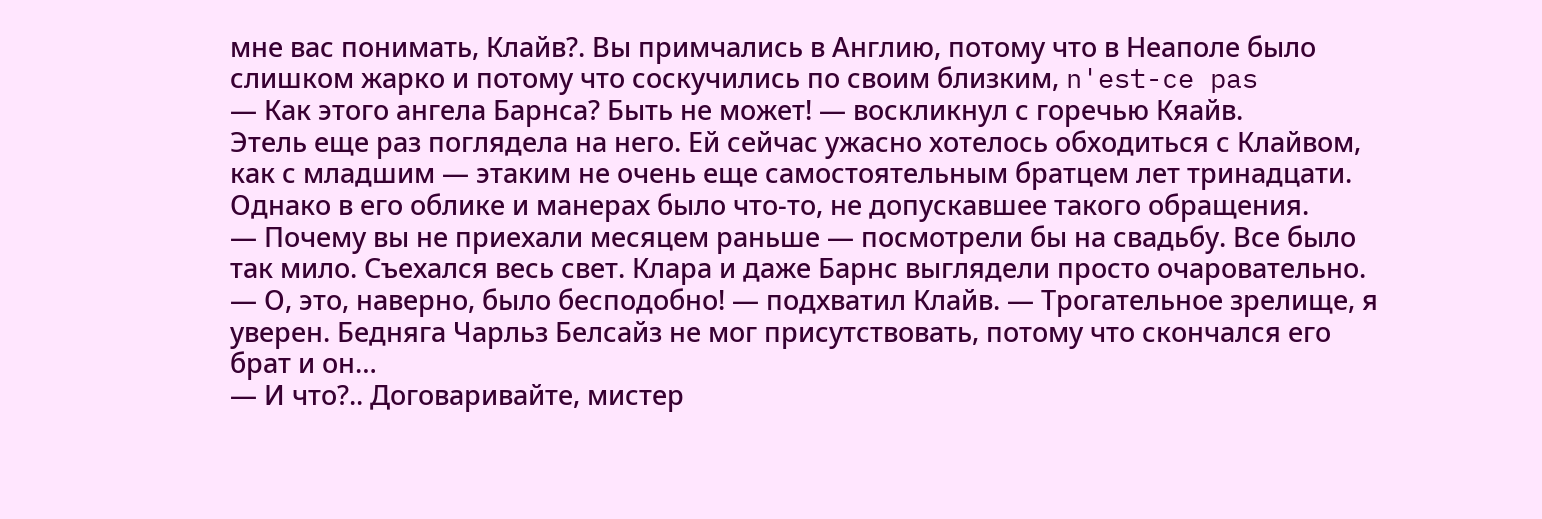мне вас понимать, Клайв?. Вы примчались в Англию, потому что в Неаполе было слишком жарко и потому что соскучились по своим близким, n'est-ce pas
— Как этого ангела Барнса? Быть не может! — воскликнул с горечью Кяайв.
Этель еще раз поглядела на него. Ей сейчас ужасно хотелось обходиться с Клайвом, как с младшим — этаким не очень еще самостоятельным братцем лет тринадцати. Однако в его облике и манерах было что-то, не допускавшее такого обращения.
— Почему вы не приехали месяцем раньше — посмотрели бы на свадьбу. Все было так мило. Съехался весь свет. Клара и даже Барнс выглядели просто очаровательно.
— О, это, наверно, было бесподобно! — подхватил Клайв. — Трогательное зрелище, я уверен. Бедняга Чарльз Белсайз не мог присутствовать, потому что скончался его брат и он…
— И что?.. Договаривайте, мистер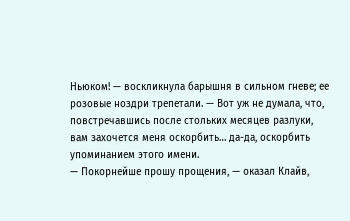Ньюком! — воскликнула барышня в сильном гневе; ее розовые ноздри трепетали. — Вот уж не думала, что, повстречавшись после стольких месяцев разлуки, вам захочется меня оскорбить… да-да, оскорбить упоминанием этого имени.
— Покорнейше прошу прощения, — оказал Клайв,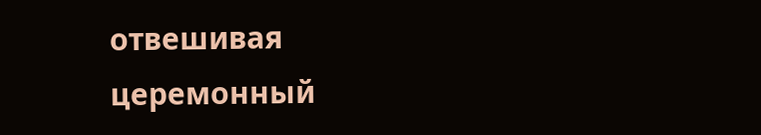отвешивая церемонный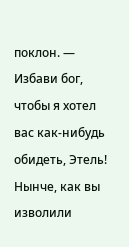поклон. — Избави бог, чтобы я хотел вас как-нибудь обидеть, Этель! Нынче, как вы изволили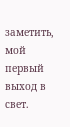заметить, мой первый выход в свет.